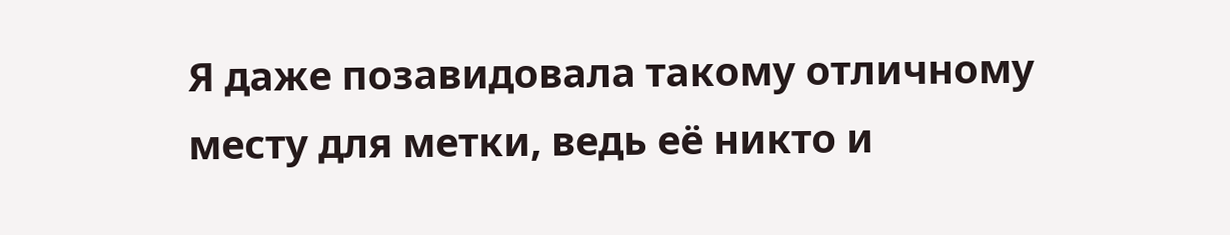Я даже позавидовала такому отличному месту для метки, ведь её никто и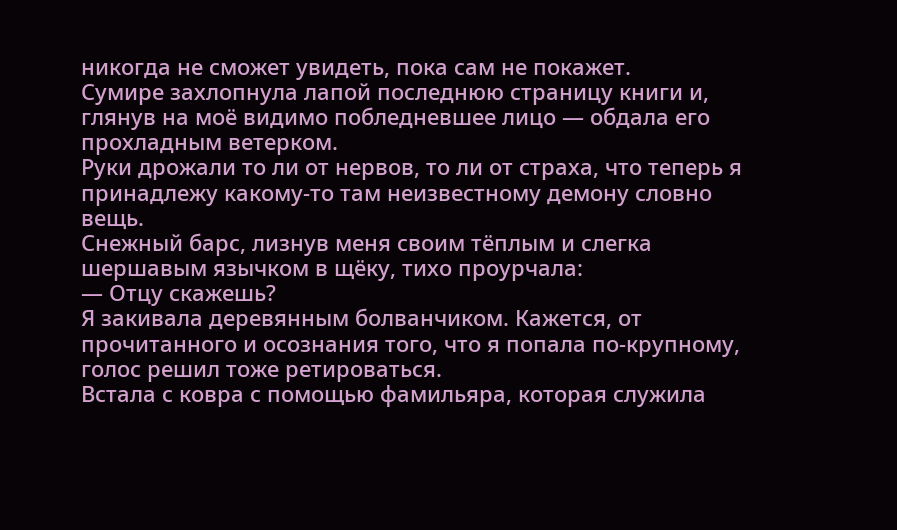никогда не сможет увидеть, пока сам не покажет.
Сумире захлопнула лапой последнюю страницу книги и, глянув на моё видимо побледневшее лицо ― обдала его прохладным ветерком.
Руки дрожали то ли от нервов, то ли от страха, что теперь я принадлежу какому-то там неизвестному демону словно вещь.
Снежный барс, лизнув меня своим тёплым и слегка шершавым язычком в щёку, тихо проурчала:
― Отцу скажешь?
Я закивала деревянным болванчиком. Кажется, от прочитанного и осознания того, что я попала по-крупному, голос решил тоже ретироваться.
Встала с ковра с помощью фамильяра, которая служила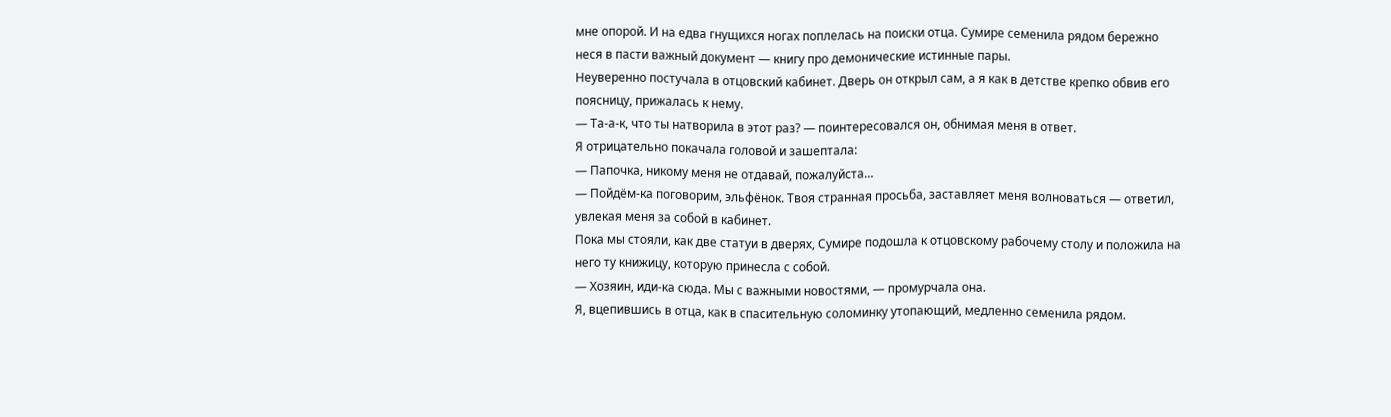мне опорой. И на едва гнущихся ногах поплелась на поиски отца. Сумире семенила рядом бережно неся в пасти важный документ ― книгу про демонические истинные пары.
Неуверенно постучала в отцовский кабинет. Дверь он открыл сам, а я как в детстве крепко обвив его поясницу, прижалась к нему.
― Та-а-к, что ты натворила в этот раз? ― поинтересовался он, обнимая меня в ответ.
Я отрицательно покачала головой и зашептала:
― Папочка, никому меня не отдавай, пожалуйста…
― Пойдём-ка поговорим, эльфёнок. Твоя странная просьба, заставляет меня волноваться ― ответил, увлекая меня за собой в кабинет.
Пока мы стояли, как две статуи в дверях, Сумире подошла к отцовскому рабочему столу и положила на него ту книжицу, которую принесла с собой.
― Хозяин, иди-ка сюда. Мы с важными новостями, ― промурчала она.
Я, вцепившись в отца, как в спасительную соломинку утопающий, медленно семенила рядом.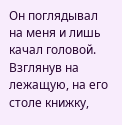Он поглядывал на меня и лишь качал головой.
Взглянув на лежащую, на его столе книжку,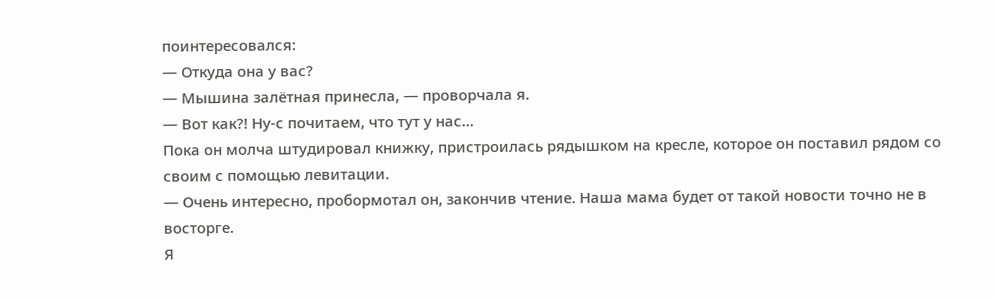поинтересовался:
― Откуда она у вас?
― Мышина залётная принесла, ― проворчала я.
― Вот как?! Ну-с почитаем, что тут у нас…
Пока он молча штудировал книжку, пристроилась рядышком на кресле, которое он поставил рядом со своим с помощью левитации.
― Очень интересно, пробормотал он, закончив чтение. Наша мама будет от такой новости точно не в восторге.
Я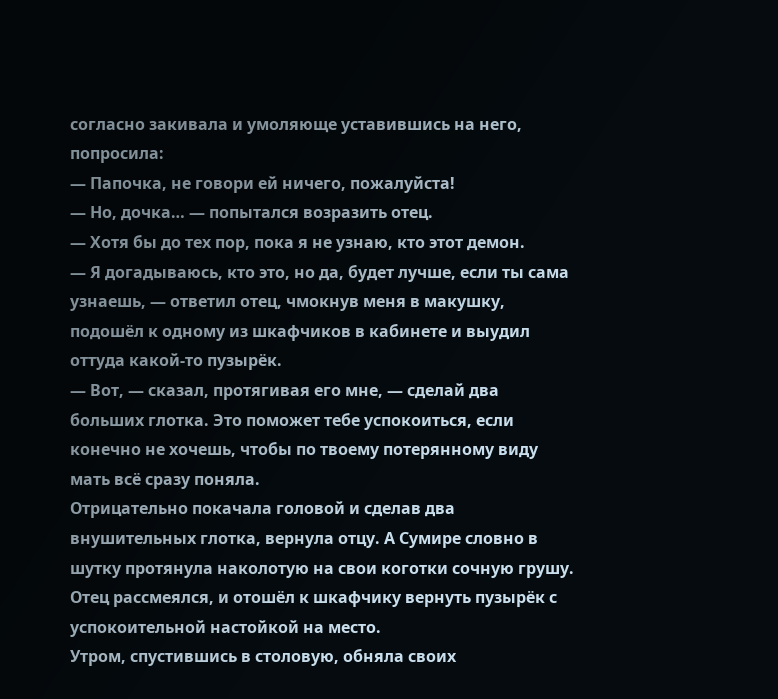согласно закивала и умоляюще уставившись на него, попросила:
― Папочка, не говори ей ничего, пожалуйста!
― Но, дочка… ― попытался возразить отец.
― Хотя бы до тех пор, пока я не узнаю, кто этот демон.
― Я догадываюсь, кто это, но да, будет лучше, если ты сама узнаешь, ― ответил отец, чмокнув меня в макушку, подошёл к одному из шкафчиков в кабинете и выудил оттуда какой-то пузырёк.
― Вот, ― сказал, протягивая его мне, ― сделай два больших глотка. Это поможет тебе успокоиться, если конечно не хочешь, чтобы по твоему потерянному виду мать всё сразу поняла.
Отрицательно покачала головой и сделав два внушительных глотка, вернула отцу. А Сумире словно в шутку протянула наколотую на свои коготки сочную грушу.
Отец рассмеялся, и отошёл к шкафчику вернуть пузырёк с успокоительной настойкой на место.
Утром, спустившись в столовую, обняла своих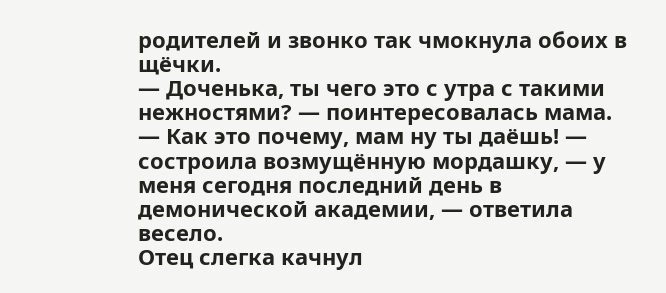родителей и звонко так чмокнула обоих в щёчки.
― Доченька, ты чего это с утра с такими нежностями? ― поинтересовалась мама.
― Как это почему, мам ну ты даёшь! ― состроила возмущённую мордашку, ― у меня сегодня последний день в демонической академии, ― ответила весело.
Отец слегка качнул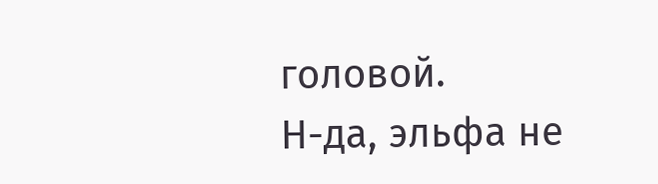головой.
Н-да, эльфа не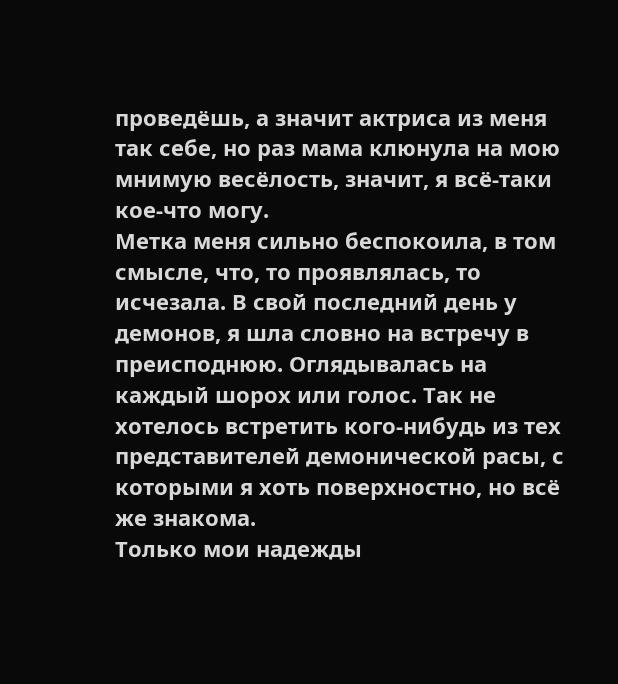проведёшь, а значит актриса из меня так себе, но раз мама клюнула на мою мнимую весёлость, значит, я всё-таки кое-что могу.
Метка меня сильно беспокоила, в том смысле, что, то проявлялась, то исчезала. В свой последний день у демонов, я шла словно на встречу в преисподнюю. Оглядывалась на каждый шорох или голос. Так не хотелось встретить кого-нибудь из тех представителей демонической расы, с которыми я хоть поверхностно, но всё же знакома.
Только мои надежды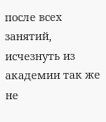после всех занятий, исчезнуть из академии так же не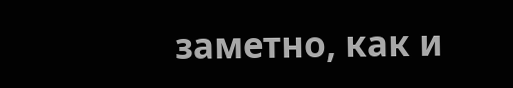заметно, как и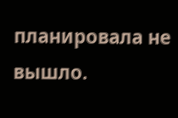планировала не вышло.